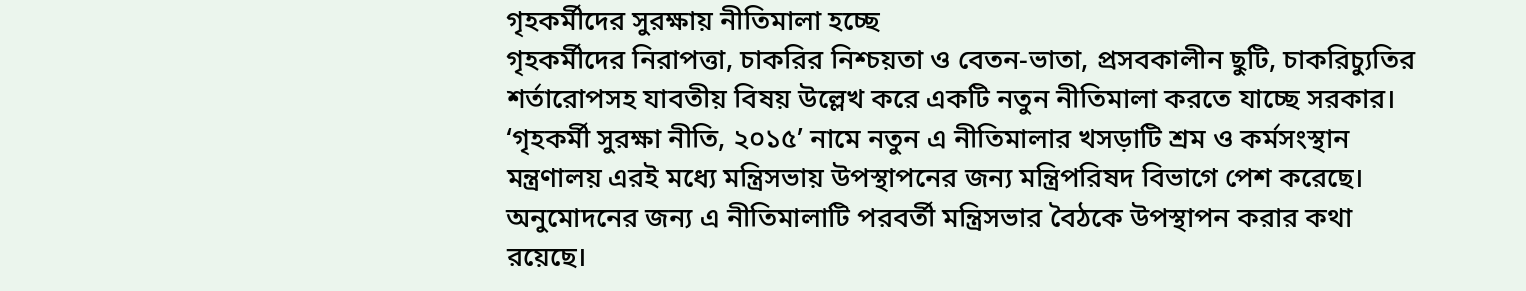গৃহকর্মীদের সুরক্ষায় নীতিমালা হচ্ছে
গৃহকর্মীদের নিরাপত্তা, চাকরির নিশ্চয়তা ও বেতন-ভাতা, প্রসবকালীন ছুটি, চাকরিচ্যুতির শর্তারোপসহ যাবতীয় বিষয় উল্লেখ করে একটি নতুন নীতিমালা করতে যাচ্ছে সরকার। ‘গৃহকর্মী সুরক্ষা নীতি, ২০১৫’ নামে নতুন এ নীতিমালার খসড়াটি শ্রম ও কর্মসংস্থান মন্ত্রণালয় এরই মধ্যে মন্ত্রিসভায় উপস্থাপনের জন্য মন্ত্রিপরিষদ বিভাগে পেশ করেছে।
অনুমোদনের জন্য এ নীতিমালাটি পরবর্তী মন্ত্রিসভার বৈঠকে উপস্থাপন করার কথা রয়েছে।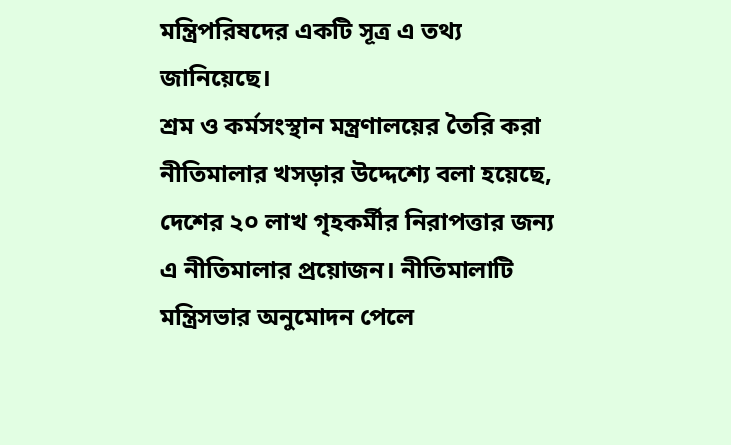মন্ত্রিপরিষদের একটি সূত্র এ তথ্য জানিয়েছে।
শ্রম ও কর্মসংস্থান মন্ত্রণালয়ের তৈরি করা নীতিমালার খসড়ার উদ্দেশ্যে বলা হয়েছে, দেশের ২০ লাখ গৃহকর্মীর নিরাপত্তার জন্য এ নীতিমালার প্রয়োজন। নীতিমালাটি মন্ত্রিসভার অনুমোদন পেলে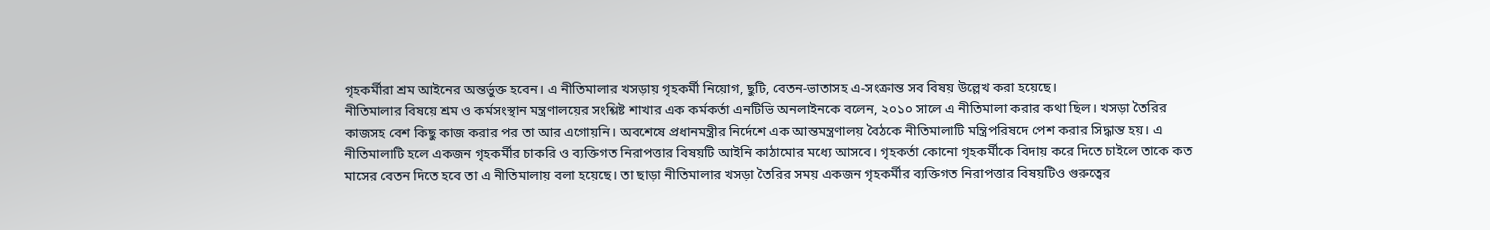গৃহকর্মীরা শ্রম আইনের অন্তর্ভুক্ত হবেন। এ নীতিমালার খসড়ায় গৃহকর্মী নিয়োগ, ছুটি, বেতন-ভাতাসহ এ-সংক্রান্ত সব বিষয় উল্লেখ করা হয়েছে।
নীতিমালার বিষয়ে শ্রম ও কর্মসংস্থান মন্ত্রণালয়ের সংশ্লিষ্ট শাখার এক কর্মকর্তা এনটিভি অনলাইনকে বলেন, ২০১০ সালে এ নীতিমালা করার কথা ছিল। খসড়া তৈরির কাজসহ বেশ কিছু কাজ করার পর তা আর এগোয়নি। অবশেষে প্রধানমন্ত্রীর নির্দেশে এক আন্তমন্ত্রণালয় বৈঠকে নীতিমালাটি মন্ত্রিপরিষদে পেশ করার সিদ্ধান্ত হয়। এ নীতিমালাটি হলে একজন গৃহকর্মীর চাকরি ও ব্যক্তিগত নিরাপত্তার বিষয়টি আইনি কাঠামোর মধ্যে আসবে। গৃহকর্তা কোনো গৃহকর্মীকে বিদায় করে দিতে চাইলে তাকে কত মাসের বেতন দিতে হবে তা এ নীতিমালায় বলা হয়েছে। তা ছাড়া নীতিমালার খসড়া তৈরির সময় একজন গৃহকর্মীর ব্যক্তিগত নিরাপত্তার বিষয়টিও গুরুত্বের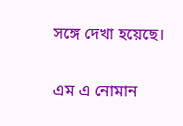সঙ্গে দেখা হয়েছে।

এম এ নোমান